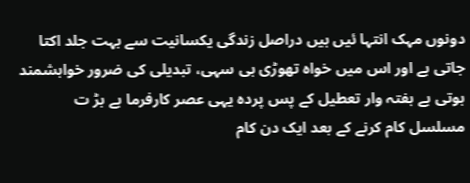دونوں مہک انتہا ئیں ہیں دراصل زندگی یکسانیت سے بہت جلد اکتا جاتی ہے اور اس میں خواہ تھوڑی ہی سہی، تبدیلی کی ضرور خواہشمند ہوتی ہے ہفتہ وار تعطیل کے پس پردہ یہی عصر کارفرما ہے بڑ ت مسلسل کام کرنے کے بعد ایک دن کام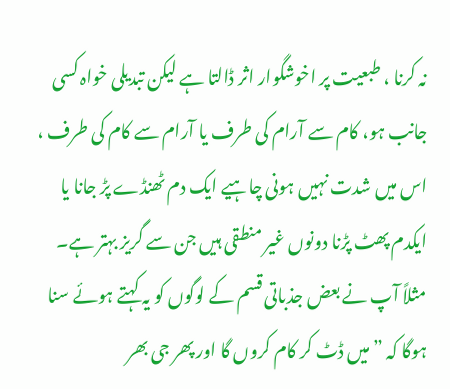نہ کرنا ، طبعیت پر اخوشگوار اثر ڈالتا ہے لیکن تبدیلی خواہ کسی جانب ہو، کام سے آرام کی طرف یا آرام سے کام کی طرف ، اس میں شدت نہیں ہونی چاہیے ایک دم ٹھنڈے پڑ جانا یا ایکدم پھٹ پڑنا دونوں غیر منطقی ہیں جن سے گریز بہتر ہے۔ مثلاً آپ نے بعض جذباتی قسم کے لوگوں کو یہ کہتے ہوئے سنا ہوگا کہ ” میں ڈٹ کر کام کروں گا اور پھر جی بھر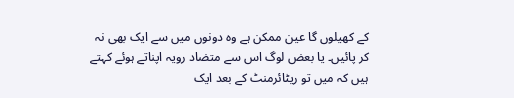کے کھیلوں گا عین ممکن ہے وہ دونوں میں سے ایک بھی نہ کر پائیں۔ یا بعض لوگ اس سے متضاد رویہ اپناتے ہوئے کہتے ہیں کہ میں تو ریٹائرمنٹ کے بعد ایک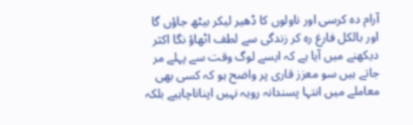آرام دہ کرسی اور ناولوں کا ڈھیر لیکر بیٹھ جاؤں گا اور بالکل فارغ رہ کر زندگی سے لطف اٹھاؤ نگا اکثر دیکھنے میں آیا ہے کہ ایسے لوگ وقت سے پہلے مر جاتے ہیں سو معزز قاری پر واضح ہو کہ کسی بھی معاملے میں انتہا پسندانہ رویہ نہیں اپناناچاہیے بلکہ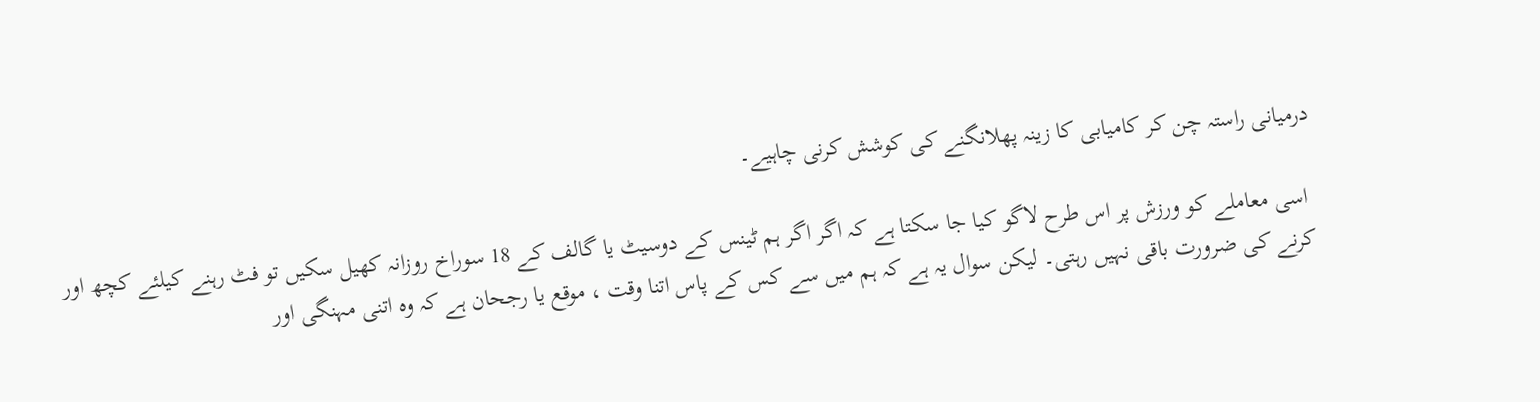درمیانی راستہ چن کر کامیابی کا زینہ پھلانگنے کی کوشش کرنی چاہیے۔

 اسی معاملے کو ورزش پر اس طرح لاگو کیا جا سکتا ہے کہ اگر اگر ہم ٹینس کے دوسیٹ یا گالف کے 18 سوراخ روزانہ کھیل سکیں تو فٹ رہنے کیلئے کچھ اور کرنے کی ضرورت باقی نہیں رہتی۔ لیکن سوال یہ ہے کہ ہم میں سے کس کے پاس اتنا وقت ، موقع یا رجحان ہے کہ وہ اتنی مہنگی اور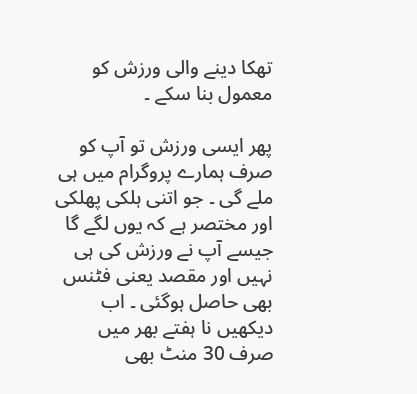تھکا دینے والی ورزش کو معمول بنا سکے ۔

پھر ایسی ورزش تو آپ کو صرف ہمارے پروگرام میں ہی ملے گی ۔ جو اتنی ہلکی پھلکی اور مختصر ہے کہ یوں لگے گا جیسے آپ نے ورزش کی ہی نہیں اور مقصد یعنی فٹنس بھی حاصل ہوگئی ۔ اب دیکھیں نا ہفتے بھر میں صرف 30 منٹ بھی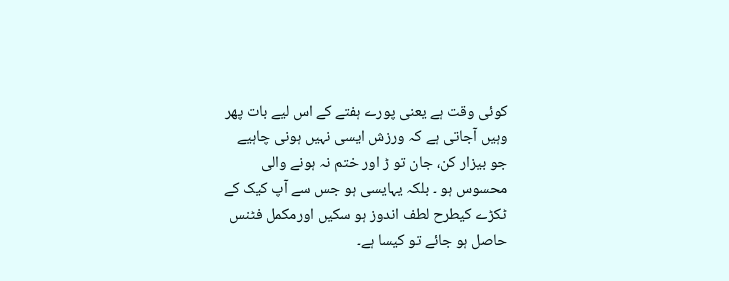کوئی وقت ہے یعنی پورے ہفتے کے اس لیے بات پھر وہیں آجاتی ہے کہ ورزش ایسی نہیں ہونی چاہیے جو بیزار کن، جان تو ڑ اور ختم نہ ہونے والی محسوس ہو ۔ بلکہ یہایسی ہو جس سے آپ کیک کے ٹکڑے کیطرح لطف اندوز ہو سکیں اورمکمل فٹنس حاصل ہو جائے تو کیسا ہے۔